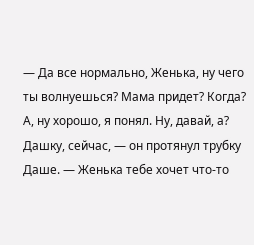— Да все нормально, Женька, ну чего ты волнуешься? Мама придет? Когда? А, ну хорошо, я понял. Ну, давай, а? Дашку, сейчас, — он протянул трубку Даше. — Женька тебе хочет что-то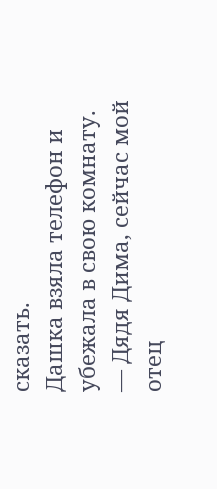сказать.
Дашка взяла телефон и убежала в свою комнату.
— Дядя Дима, сейчас мой отец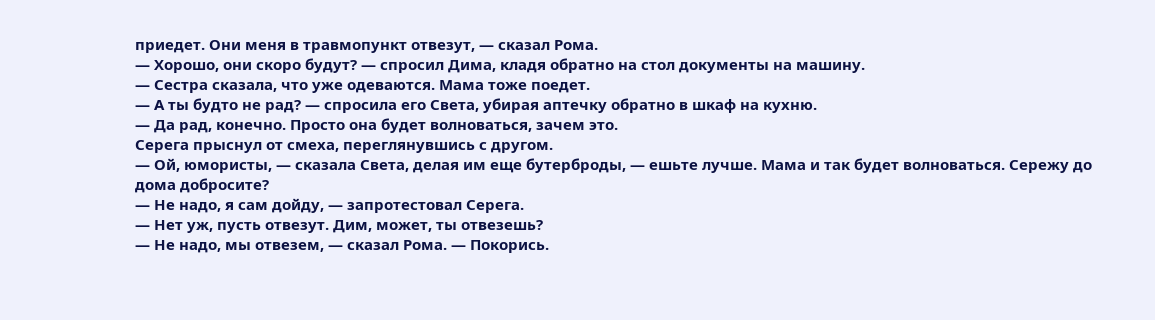приедет. Они меня в травмопункт отвезут, — сказал Рома.
— Хорошо, они скоро будут? — спросил Дима, кладя обратно на стол документы на машину.
— Сестра сказала, что уже одеваются. Мама тоже поедет.
— А ты будто не рад? — спросила его Света, убирая аптечку обратно в шкаф на кухню.
— Да рад, конечно. Просто она будет волноваться, зачем это.
Серега прыснул от смеха, переглянувшись с другом.
— Ой, юмористы, — сказала Света, делая им еще бутерброды, — ешьте лучше. Мама и так будет волноваться. Сережу до дома добросите?
— Не надо, я сам дойду, — запротестовал Серега.
— Нет уж, пусть отвезут. Дим, может, ты отвезешь?
— Не надо, мы отвезем, — сказал Рома. — Покорись.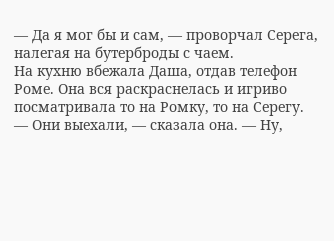— Да я мог бы и сам, — проворчал Серега, налегая на бутерброды с чаем.
На кухню вбежала Даша, отдав телефон Роме. Она вся раскраснелась и игриво посматривала то на Ромку, то на Серегу.
— Они выехали, — сказала она. — Ну,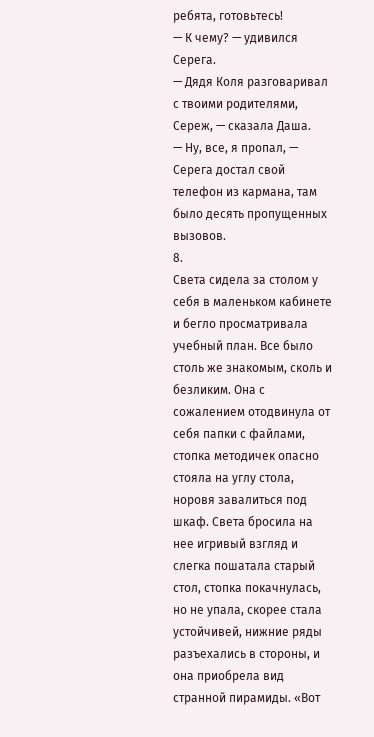ребята, готовьтесь!
— К чему? — удивился Серега.
— Дядя Коля разговаривал с твоими родителями, Сереж, — сказала Даша.
— Ну, все, я пропал, — Серега достал свой телефон из кармана, там было десять пропущенных вызовов.
8.
Света сидела за столом у себя в маленьком кабинете и бегло просматривала учебный план. Все было столь же знакомым, сколь и безликим. Она с сожалением отодвинула от себя папки с файлами, стопка методичек опасно стояла на углу стола, норовя завалиться под шкаф. Света бросила на нее игривый взгляд и слегка пошатала старый стол, стопка покачнулась, но не упала, скорее стала устойчивей, нижние ряды разъехались в стороны, и она приобрела вид странной пирамиды. «Вот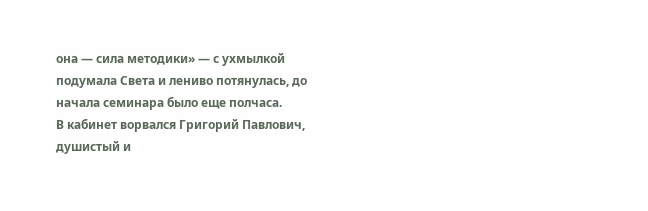она — сила методики» — с ухмылкой подумала Света и лениво потянулась, до начала семинара было еще полчаса.
В кабинет ворвался Григорий Павлович, душистый и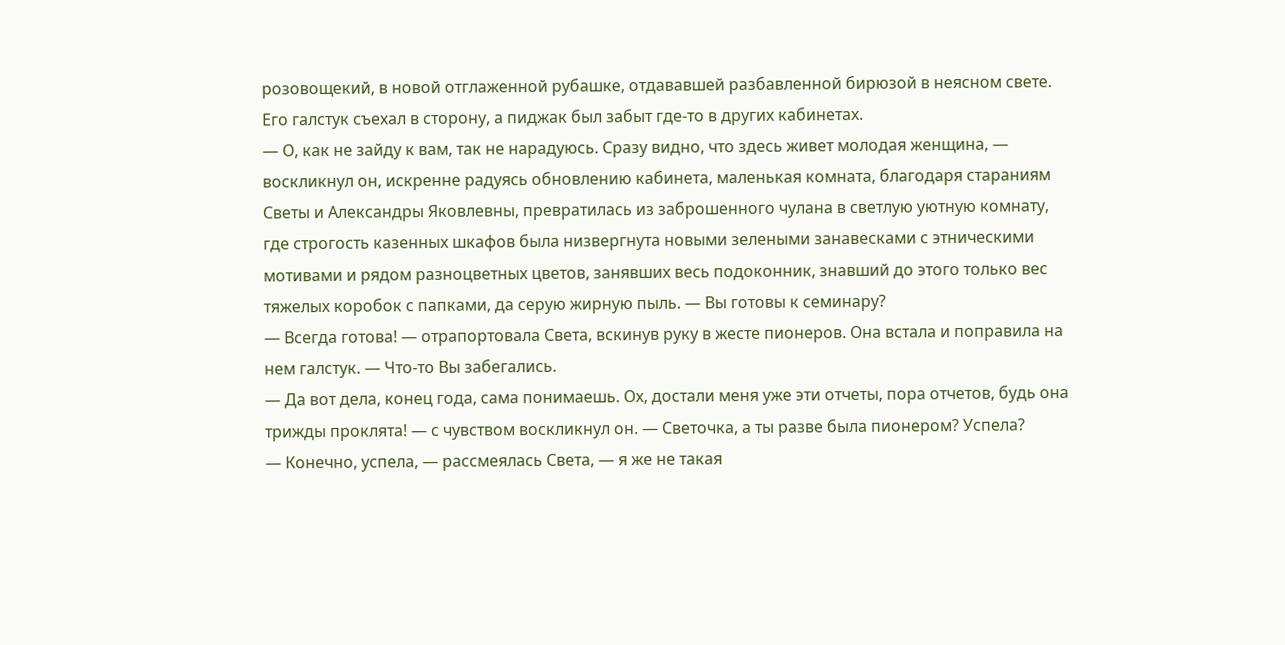розовощекий, в новой отглаженной рубашке, отдававшей разбавленной бирюзой в неясном свете. Его галстук съехал в сторону, а пиджак был забыт где-то в других кабинетах.
— О, как не зайду к вам, так не нарадуюсь. Сразу видно, что здесь живет молодая женщина, — воскликнул он, искренне радуясь обновлению кабинета, маленькая комната, благодаря стараниям Светы и Александры Яковлевны, превратилась из заброшенного чулана в светлую уютную комнату, где строгость казенных шкафов была низвергнута новыми зелеными занавесками с этническими мотивами и рядом разноцветных цветов, занявших весь подоконник, знавший до этого только вес тяжелых коробок с папками, да серую жирную пыль. — Вы готовы к семинару?
— Всегда готова! — отрапортовала Света, вскинув руку в жесте пионеров. Она встала и поправила на нем галстук. — Что-то Вы забегались.
— Да вот дела, конец года, сама понимаешь. Ох, достали меня уже эти отчеты, пора отчетов, будь она трижды проклята! — с чувством воскликнул он. — Светочка, а ты разве была пионером? Успела?
— Конечно, успела, — рассмеялась Света, — я же не такая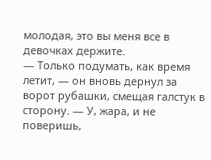молодая, это вы меня все в девочках держите.
— Только подумать, как время летит, — он вновь дернул за ворот рубашки, смещая галстук в сторону. — У, жара, и не поверишь,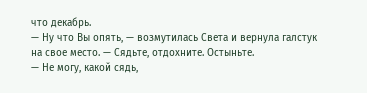что декабрь.
— Ну что Вы опять, — возмутилась Света и вернула галстук на свое место. — Сядьте, отдохните. Остыньте.
— Не могу, какой сядь,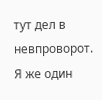тут дел в невпроворот. Я же один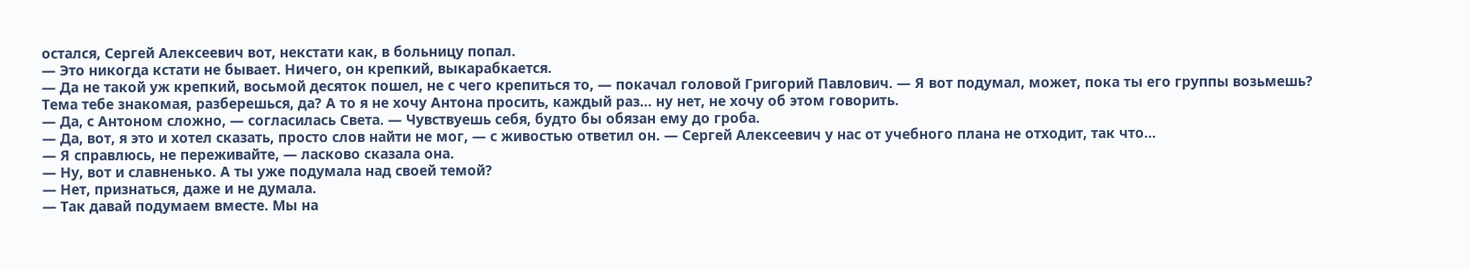остался, Сергей Алексеевич вот, некстати как, в больницу попал.
— Это никогда кстати не бывает. Ничего, он крепкий, выкарабкается.
— Да не такой уж крепкий, восьмой десяток пошел, не с чего крепиться то, — покачал головой Григорий Павлович. — Я вот подумал, может, пока ты его группы возьмешь? Тема тебе знакомая, разберешься, да? А то я не хочу Антона просить, каждый раз… ну нет, не хочу об этом говорить.
— Да, с Антоном сложно, — согласилась Света. — Чувствуешь себя, будто бы обязан ему до гроба.
— Да, вот, я это и хотел сказать, просто слов найти не мог, — с живостью ответил он. — Сергей Алексеевич у нас от учебного плана не отходит, так что…
— Я справлюсь, не переживайте, — ласково сказала она.
— Ну, вот и славненько. А ты уже подумала над своей темой?
— Нет, признаться, даже и не думала.
— Так давай подумаем вместе. Мы на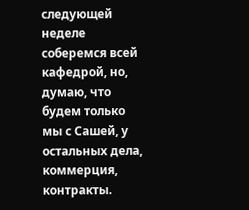следующей неделе соберемся всей кафедрой, но, думаю, что будем только мы с Сашей, у остальных дела, коммерция, контракты.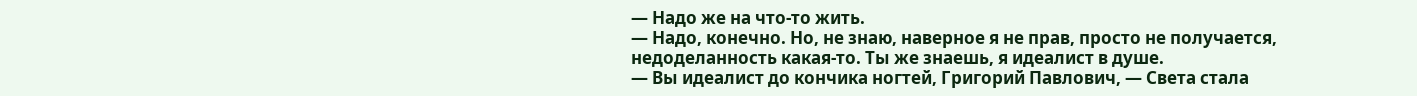— Надо же на что-то жить.
— Надо, конечно. Но, не знаю, наверное я не прав, просто не получается, недоделанность какая-то. Ты же знаешь, я идеалист в душе.
— Вы идеалист до кончика ногтей, Григорий Павлович, — Света стала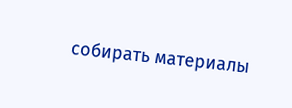собирать материалы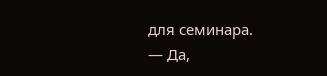для семинара.
— Да,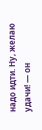надо идти. Ну, желаю удачи! — он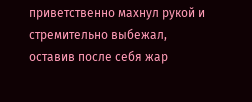приветственно махнул рукой и стремительно выбежал, оставив после себя жар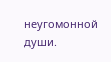неугомонной души.